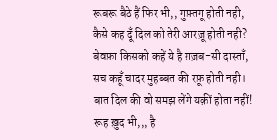रूबरू बैठे हैं फिर भी,, गुफ़्तगू होती नही,
कैसे कह दूँ दिल को तेरी आरज़ू होती नही?
बेवफ़ा किसको कहें ये है ग़ज़ब-सी दास्ताँ,
सच कहूँ चादर मुहब्बत की रफ़ू होती नही।
बात दिल की वो समझ लेंगे यक़ीं होता नहीं!
रूह ख़ुद भी,,, है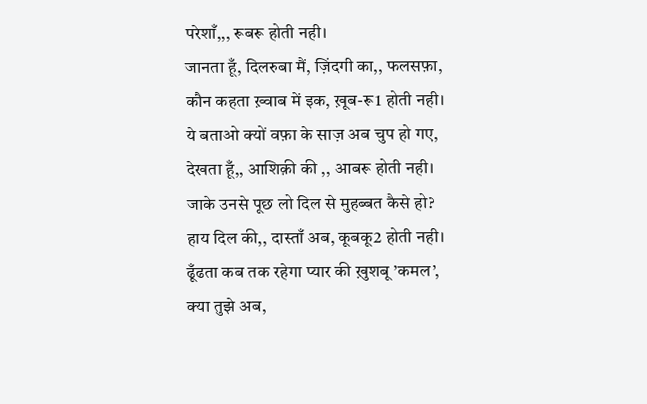परेशाँ,,, रूबरू होती नही।
जानता हूँ, दिलरुबा मैं, ज़िंदगी का,, फलसफ़ा,
कौन कहता ख़्वाब में इक, ख़ूब-रू1 होती नही।
ये बताओ क्यों वफ़ा के साज़ अब चुप हो गए,
देखता हूँ,, आशिक़ी की ,, आबरू होती नही।
जाके उनसे पूछ लो दिल से मुहब्बत कैसे हो?
हाय दिल की,, दास्ताँ अब, कूबकू2 होती नही।
ढूँढता कब तक रहेगा प्यार की ख़ुशबू ’कमल’,
क्या तुझे अब,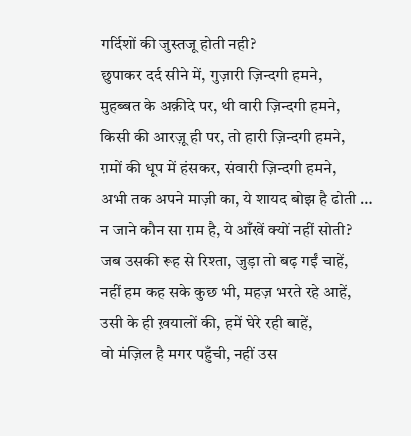गर्दिशों की जुस्तजू होती नही?
छुपाकर दर्द सीने में, गुज़ारी ज़िन्दगी हमने,
मुहब्बत के अक़ीदे पर, थी वारी ज़िन्दगी हमने,
किसी की आरज़ू ही पर, तो हारी ज़िन्दगी हमने,
ग़मों की धूप में हंसकर, संवारी ज़िन्दगी हमने,
अभी तक अपने माज़ी का, ये शायद बोझ है ढोती …
न जाने कौन सा ग़म है, ये आँखें क्यों नहीं सोती?
जब उसकी रूह से रिश्ता, जुड़ा तो बढ़ गईं चाहें,
नहीं हम कह सके कुछ भी, महज़ भरते रहे आहें,
उसी के ही ख़यालों की, हमें घेरे रही बाहें,
वो मंज़िल है मगर पहुँची, नहीं उस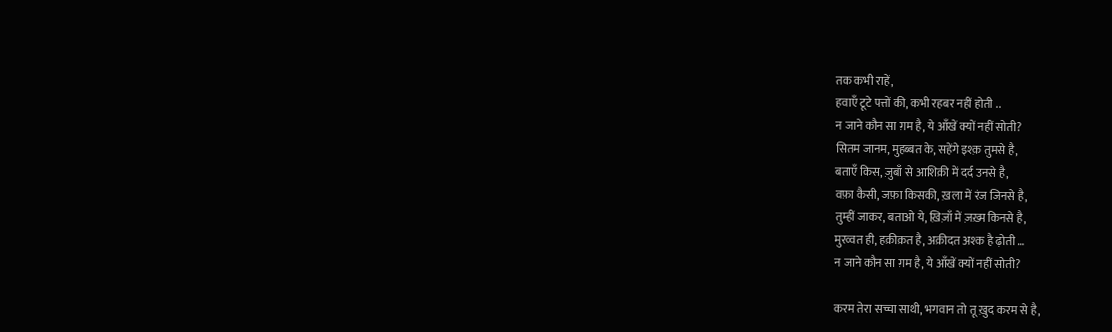तक कभी राहें,
हवाएँ टूटे पत्तों की, कभी रहबर नहीं होती ..
न जाने कौन सा ग़म है, ये आँखें क्यों नहीं सोती?
सितम जानम, मुहब्बत के, सहेंगे इश्क़ तुमसे है,
बताएँ किस, ज़ुबाँ से आशिक़ी में दर्द उनसे है,
वफ़ा कैसी, जफ़ा किसकी, ख़ला में रंज जिनसे है,
तुम्हीं जाकर, बताओ ये, ख़िज़ाँ में ज़ख़्म किनसे है,
मुरव्वत ही, हक़ीक़त है, अक़ीदत अश्क है ढ़ोती …
न जाने कौन सा ग़म है, ये आँखें क्यों नहीं सोती?

करम तेरा सच्चा साथी, भगवान तो तू ख़ुद करम से है,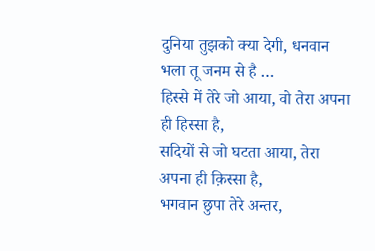दुनिया तुझको क्या देगी, धनवान भला तू जनम से है …
हिस्से में तेरे जो आया, वो तेरा अपना ही हिस्सा है,
सदियों से जो घटता आया, तेरा अपना ही क़िस्सा है,
भगवान छुपा तेरे अन्तर,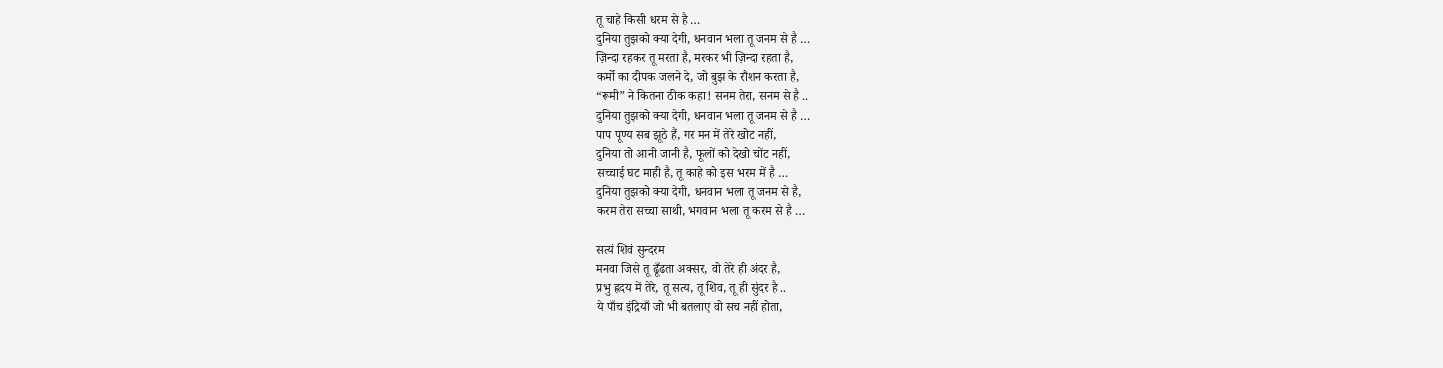तू चाहे किसी धरम से है …
दुनिया तुझको क्या देगी, धनवान भला तू जनम से है …
ज़िन्दा रहकर तू मरता है, मरकर भी ज़िन्दा रहता है,
कर्मो का दीपक जलने दे, जो बुझ के रौशन करता है,
“रूमी” ने कितना ठीक कहा! सनम तेरा, सनम से है ..
दुनिया तुझको क्या देगी, धनवान भला तू जनम से है …
पाप पूण्य सब झूठे हैं, गर मन में तेरे खोट नहीं,
दुनिया तो आनी जानी है, फूलों को देखो चोंट नहीं,
सच्चाई घट माही है, तू काहे को इस भरम में है …
दुनिया तुझको क्या देगी, धनवान भला तू जनम से है,
करम तेरा सच्चा साथी, भगवान भला तू करम से है …

सत्यं शिवं सुन्दरम
मनवा जिसे तू ढूँढता अक्सर, वो तेरे ही अंदर है,
प्रभु ह्रदय में तेरे, तू सत्य, तू शिव, तू ही सुंदर है ..
ये पाँच इंद्रियाँ जो भी बतलाए वो सच नहीं होता,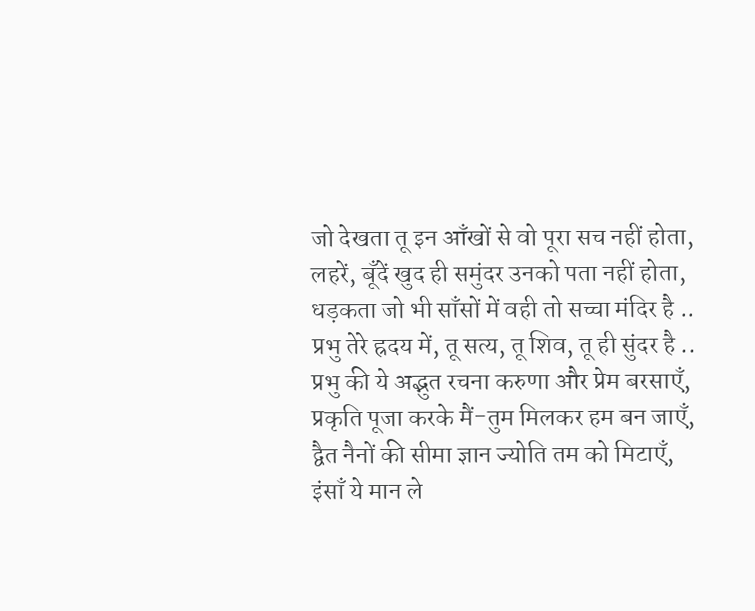जो देखता तू इन आँखों से वो पूरा सच नहीं होता,
लहरें, बूँदें खुद ही समुंदर उनको पता नहीं होता,
धड़कता जो भी साँसों में वही तो सच्चा मंदिर है ..
प्रभु तेरे ह्रदय में, तू सत्य, तू शिव, तू ही सुंदर है ..
प्रभु की ये अद्भुत रचना करुणा और प्रेम बरसाएँ,
प्रकृति पूजा करके मैं-तुम मिलकर हम बन जाएँ,
द्वैत नैनों की सीमा ज्ञान ज्योति तम को मिटाएँ,
इंसाँ ये मान ले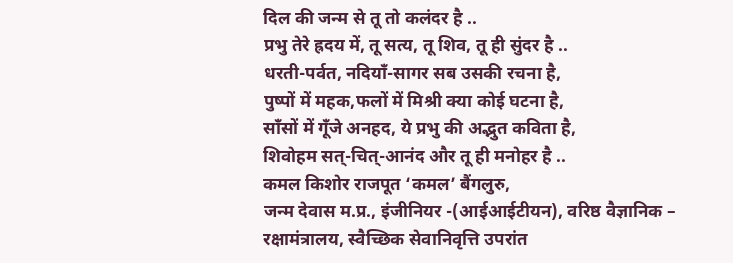दिल की जन्म से तू तो कलंदर है ..
प्रभु तेरे ह्रदय में, तू सत्य, तू शिव, तू ही सुंदर है ..
धरती-पर्वत, नदियाँ-सागर सब उसकी रचना है,
पुष्पों में महक,फलों में मिश्री क्या कोई घटना है,
साँसों में गूँजे अनहद, ये प्रभु की अद्भुत कविता है,
शिवोहम सत्-चित्-आनंद और तू ही मनोहर है ..
कमल किशोर राजपूत ‘कमल’ बैंगलुरु,
जन्म देवास म.प्र., इंजीनियर -(आईआईटीयन), वरिष्ठ वैज्ञानिक – रक्षामंत्रालय, स्वैच्छिक सेवानिवृत्ति उपरांत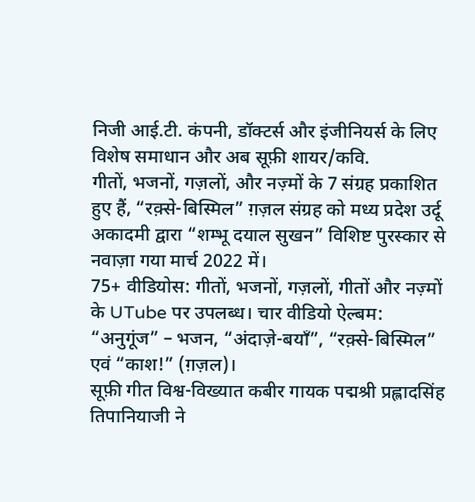निजी आई.टी. कंपनी, डॉक्टर्स और इंजीनियर्स के लिए विशेष समाधान और अब सूफ़ी शायर/कवि.
गीतों, भजनों, गज़लों, और नज़्मों के 7 संग्रह प्रकाशित हुए हैं, “रक़्से-बिस्मिल” ग़ज़ल संग्रह को मध्य प्रदेश उर्दू अकादमी द्वारा “शम्भू दयाल सुखन” विशिष्ट पुरस्कार से नवाज़ा गया मार्च 2022 में।
75+ वीडियोस: गीतों, भजनों, गज़लों, गीतों और नज़्मों के UTube पर उपलब्ध। चार वीडियो ऐल्बम: “अनुगूंज” – भजन, “अंदाज़े-बयाँ”, “रक़्से-बिस्मिल” एवं “काश!” (ग़ज़ल)।
सूफ़ी गीत विश्व-विख्यात कबीर गायक पद्मश्री प्रह्लादसिंह तिपानियाजी ने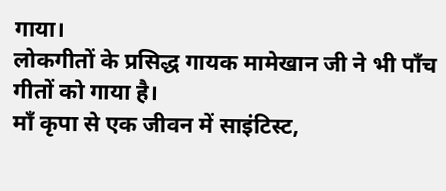गाया।
लोकगीतों के प्रसिद्ध गायक मामेखान जी ने भी पाँच गीतों को गाया है।
माँ कृपा से एक जीवन में साइंटिस्ट,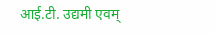आई.टी. उद्यमी एवम्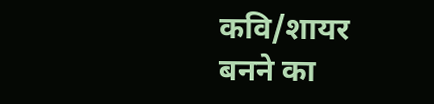कवि/शायर बनने का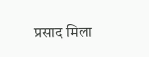प्रसाद मिला